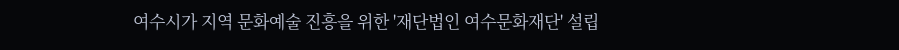여수시가 지역 문화예술 진흥을 위한 '재단법인 여수문화재단' 설립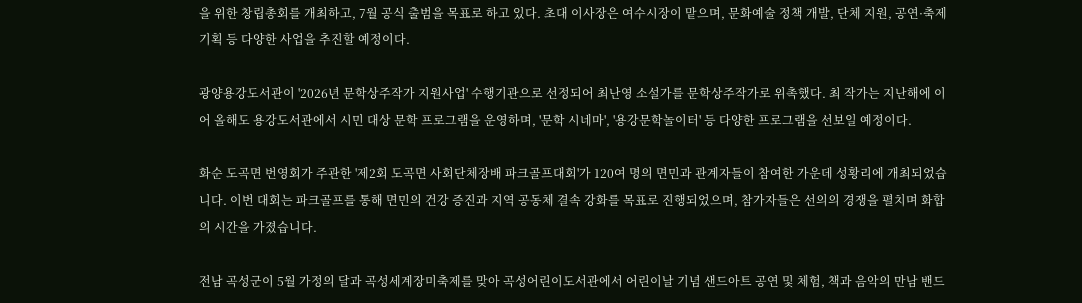을 위한 창립총회를 개최하고, 7월 공식 출범을 목표로 하고 있다. 초대 이사장은 여수시장이 맡으며, 문화예술 정책 개발, 단체 지원, 공연·축제 기획 등 다양한 사업을 추진할 예정이다.

광양용강도서관이 '2026년 문학상주작가 지원사업' 수행기관으로 선정되어 최난영 소설가를 문학상주작가로 위촉했다. 최 작가는 지난해에 이어 올해도 용강도서관에서 시민 대상 문학 프로그램을 운영하며, '문학 시네마', '용강문학놀이터' 등 다양한 프로그램을 선보일 예정이다.

화순 도곡면 번영회가 주관한 '제2회 도곡면 사회단체장배 파크골프대회'가 120여 명의 면민과 관계자들이 참여한 가운데 성황리에 개최되었습니다. 이번 대회는 파크골프를 통해 면민의 건강 증진과 지역 공동체 결속 강화를 목표로 진행되었으며, 참가자들은 선의의 경쟁을 펼치며 화합의 시간을 가졌습니다.

전남 곡성군이 5월 가정의 달과 곡성세계장미축제를 맞아 곡성어린이도서관에서 어린이날 기념 샌드아트 공연 및 체험, 책과 음악의 만남 밴드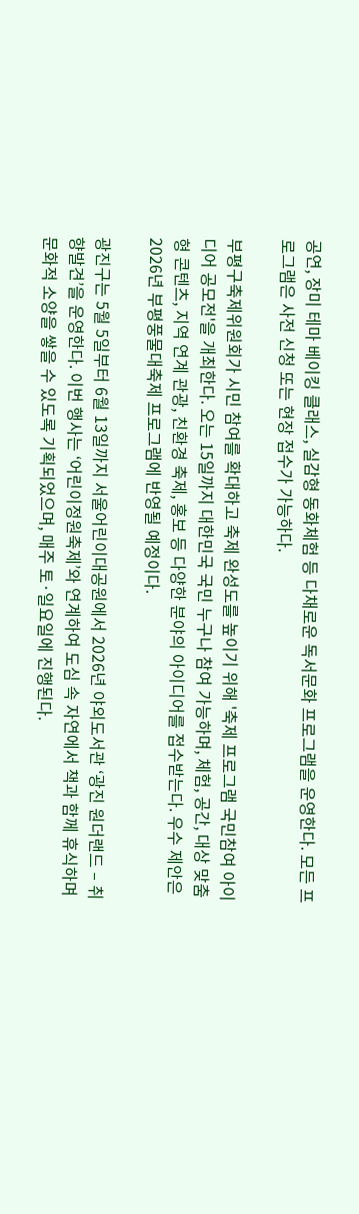공연, 장미 테마 베이킹 클래스, 실감형 동화체험 등 다채로운 독서문화 프로그램을 운영한다. 모든 프로그램은 사전 신청 또는 현장 접수가 가능하다.

부평구축제위원회가 시민 참여를 확대하고 축제 완성도를 높이기 위해 '축제 프로그램 국민참여 아이디어 공모전'을 개최한다. 오는 15일까지 대한민국 국민 누구나 참여 가능하며, 체험, 공간, 대상 맞춤형 콘텐츠, 지역 연계 관광, 친환경 축제, 홍보 등 다양한 분야의 아이디어를 접수받는다. 우수 제안은 2026년 부평풍물대축제 프로그램에 반영될 예정이다.

광진구는 5월 5일부터 6월 13일까지 서울어린이대공원에서 2026년 야외도서관 ‘광진 원더랜드 – 취향발견’을 운영한다. 이번 행사는 ‘어린이정원축제’와 연계하여 도심 속 자연에서 책과 함께 휴식하며 문화적 소양을 쌓을 수 있도록 기획되었으며, 매주 토·일요일에 진행된다.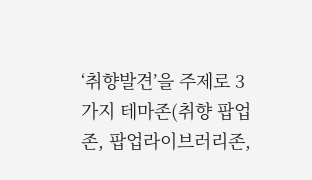‘취향발견’을 주제로 3가지 테마존(취향 팝업존, 팝업라이브러리존,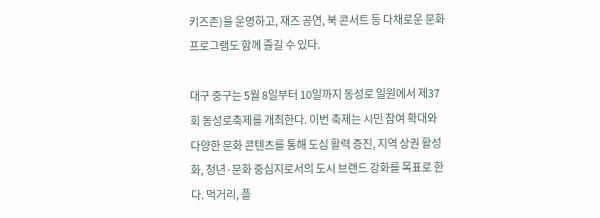키즈존)을 운영하고, 재즈 공연, 북 콘서트 등 다채로운 문화 프로그램도 함께 즐길 수 있다.

대구 중구는 5월 8일부터 10일까지 동성로 일원에서 제37회 동성로축제를 개최한다. 이번 축제는 시민 참여 확대와 다양한 문화 콘텐츠를 통해 도심 활력 증진, 지역 상권 활성화, 청년·문화 중심지로서의 도시 브랜드 강화를 목표로 한다. 먹거리, 플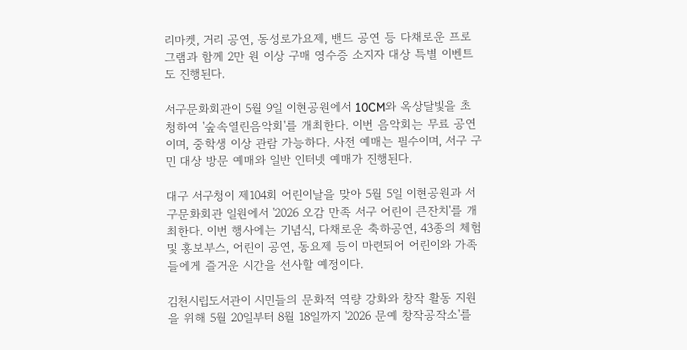리마켓, 거리 공연, 동성로가요제, 밴드 공연 등 다채로운 프로그램과 함께 2만 원 이상 구매 영수증 소지자 대상 특별 이벤트도 진행된다.

서구문화회관이 5월 9일 이현공원에서 10CM와 옥상달빛을 초청하여 '숲속열린음악회'를 개최한다. 이번 음악회는 무료 공연이며, 중학생 이상 관람 가능하다. 사전 예매는 필수이며, 서구 구민 대상 방문 예매와 일반 인터넷 예매가 진행된다.

대구 서구청이 제104회 어린이날을 맞아 5월 5일 이현공원과 서구문화회관 일원에서 '2026 오감 만족 서구 어린이 큰잔치'를 개최한다. 이번 행사에는 기념식, 다채로운 축하공연, 43종의 체험 및 홍보부스, 어린이 공연, 동요제 등이 마련되어 어린이와 가족들에게 즐거운 시간을 선사할 예정이다.

김천시립도서관이 시민들의 문화적 역량 강화와 창작 활동 지원을 위해 5월 20일부터 8월 18일까지 '2026 문예 창작공작소'를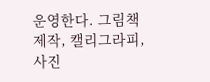운영한다. 그림책 제작, 캘리그라피, 사진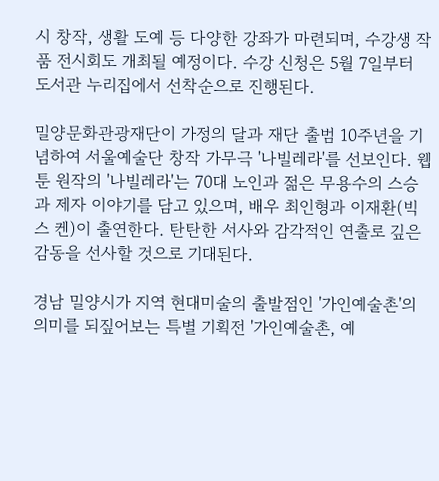시 창작, 생활 도예 등 다양한 강좌가 마련되며, 수강생 작품 전시회도 개최될 예정이다. 수강 신청은 5월 7일부터 도서관 누리집에서 선착순으로 진행된다.

밀양문화관광재단이 가정의 달과 재단 출범 10주년을 기념하여 서울예술단 창작 가무극 '나빌레라'를 선보인다. 웹툰 원작의 '나빌레라'는 70대 노인과 젊은 무용수의 스승과 제자 이야기를 담고 있으며, 배우 최인형과 이재환(빅스 켄)이 출연한다. 탄탄한 서사와 감각적인 연출로 깊은 감동을 선사할 것으로 기대된다.

경남 밀양시가 지역 현대미술의 출발점인 '가인예술촌'의 의미를 되짚어보는 특별 기획전 '가인예술촌, 예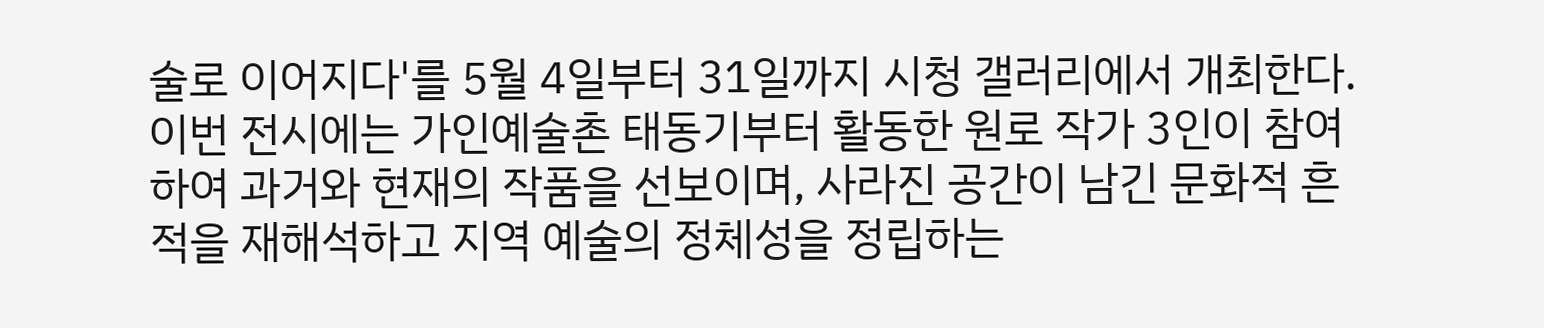술로 이어지다'를 5월 4일부터 31일까지 시청 갤러리에서 개최한다. 이번 전시에는 가인예술촌 태동기부터 활동한 원로 작가 3인이 참여하여 과거와 현재의 작품을 선보이며, 사라진 공간이 남긴 문화적 흔적을 재해석하고 지역 예술의 정체성을 정립하는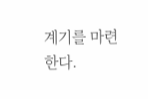계기를 마련한다.